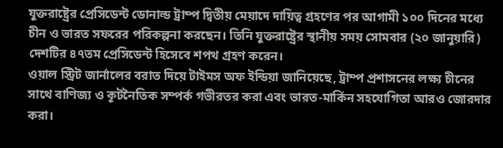যুক্তরাষ্ট্রের প্রেসিডেন্ট ডোনাল্ড ট্রাম্প দ্বিতীয় মেয়াদে দায়িত্ব গ্রহণের পর আগামী ১০০ দিনের মধ্যে চীন ও ভারত সফরের পরিকল্পনা করছেন। তিনি যুক্তরাষ্ট্রের স্থানীয় সময় সোমবার (২০ জানুয়ারি) দেশটির ৪৭তম প্রেসিডেন্ট হিসেবে শপথ গ্রহণ করেন।
ওয়াল স্ট্রিট জার্নালের বরাত দিয়ে টাইমস অফ ইন্ডিয়া জানিয়েছে, ট্রাম্প প্রশাসনের লক্ষ্য চীনের সাথে বাণিজ্য ও কূটনৈতিক সম্পর্ক গভীরতর করা এবং ভারত-মার্কিন সহযোগিতা আরও জোরদার করা।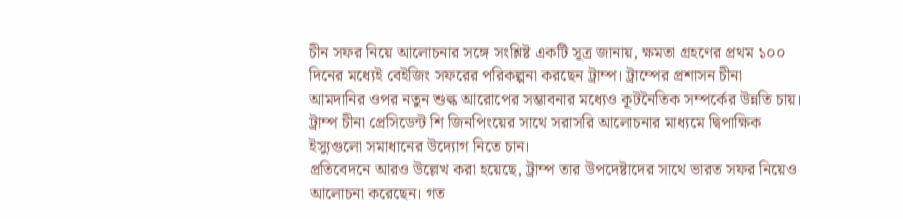চীন সফর নিয়ে আলোচনার সঙ্গে সংশ্লিষ্ট একটি সূত্র জানায়, ক্ষমতা গ্রহণের প্রথম ১০০ দিনের মধ্যেই বেইজিং সফরের পরিকল্পনা করছেন ট্রাম্প। ট্রাম্পের প্রশাসন চীনা আমদানির ওপর নতুন শুল্ক আরোপের সম্ভাবনার মধ্যেও কূটনৈতিক সম্পর্কের উন্নতি চায়। ট্রাম্প চীনা প্রেসিডেন্ট শি জিনপিংয়ের সাথে সরাসরি আলোচনার মাধ্যমে দ্বিপাক্ষিক ইস্যুগুলো সমাধানের উদ্যোগ নিতে চান।
প্রতিবেদনে আরও উল্লেখ করা হয়েছে, ট্রাম্প তার উপদেষ্টাদের সাথে ভারত সফর নিয়েও আলোচনা করেছেন। গত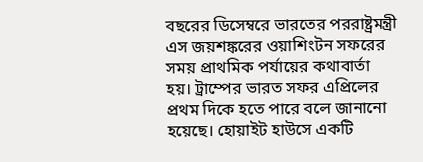বছরের ডিসেম্বরে ভারতের পররাষ্ট্রমন্ত্রী এস জয়শঙ্করের ওয়াশিংটন সফরের সময় প্রাথমিক পর্যায়ের কথাবার্তা হয়। ট্রাম্পের ভারত সফর এপ্রিলের প্রথম দিকে হতে পারে বলে জানানো হয়েছে। হোয়াইট হাউসে একটি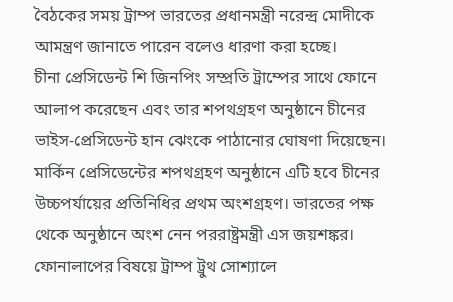বৈঠকের সময় ট্রাম্প ভারতের প্রধানমন্ত্রী নরেন্দ্র মোদীকে আমন্ত্রণ জানাতে পারেন বলেও ধারণা করা হচ্ছে।
চীনা প্রেসিডেন্ট শি জিনপিং সম্প্রতি ট্রাম্পের সাথে ফোনে আলাপ করেছেন এবং তার শপথগ্রহণ অনুষ্ঠানে চীনের ভাইস-প্রেসিডেন্ট হান ঝেংকে পাঠানোর ঘোষণা দিয়েছেন। মার্কিন প্রেসিডেন্টের শপথগ্রহণ অনুষ্ঠানে এটি হবে চীনের উচ্চপর্যায়ের প্রতিনিধির প্রথম অংশগ্রহণ। ভারতের পক্ষ থেকে অনুষ্ঠানে অংশ নেন পররাষ্ট্রমন্ত্রী এস জয়শঙ্কর।
ফোনালাপের বিষয়ে ট্রাম্প ট্রুথ সোশ্যালে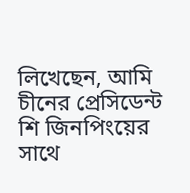লিখেছেন, আমি চীনের প্রেসিডেন্ট শি জিনপিংয়ের সাথে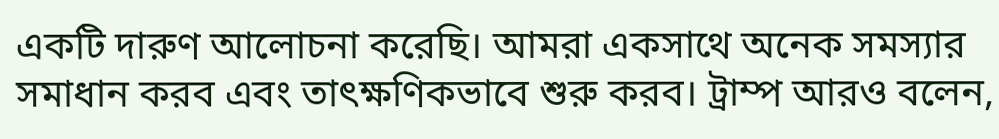একটি দারুণ আলোচনা করেছি। আমরা একসাথে অনেক সমস্যার সমাধান করব এবং তাৎক্ষণিকভাবে শুরু করব। ট্রাম্প আরও বলেন,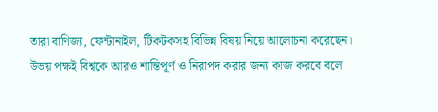তারা বাণিজ্য, ফেন্টানাইল, টিকটকসহ বিভিন্ন বিষয় নিয়ে আলোচনা করেছেন। উভয় পক্ষই বিশ্বকে আরও শান্তিপূর্ণ ও নিরাপদ করার জন্য কাজ করবে বলে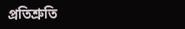প্রতিশ্রুতি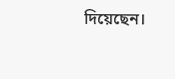দিয়েছেন।